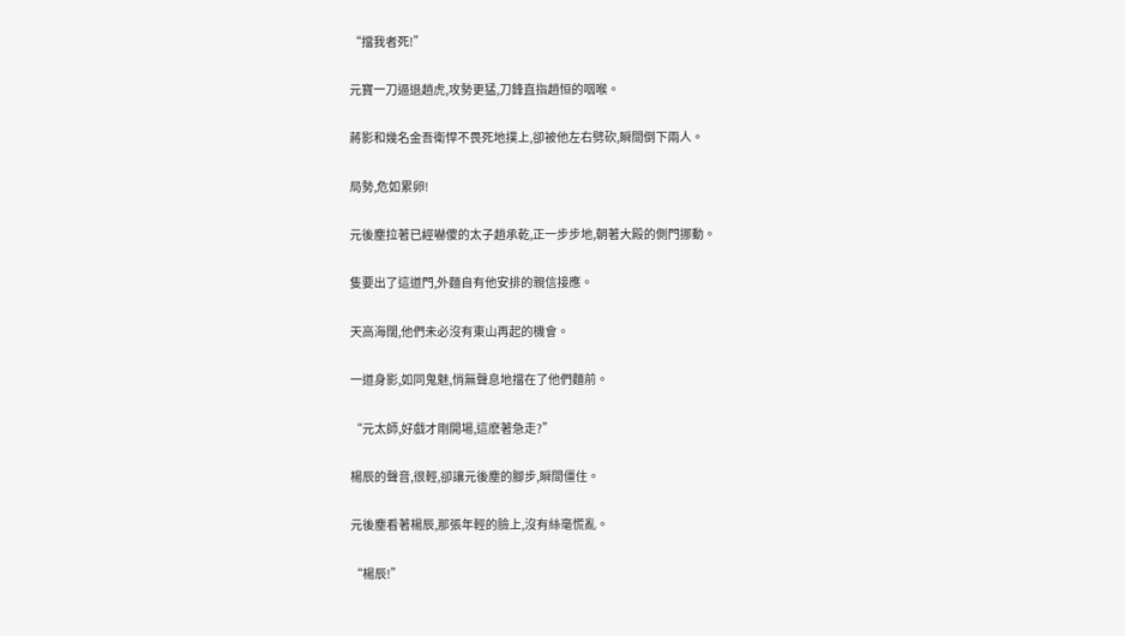“擋我者死!”

元寶一刀逼退趙虎,攻勢更猛,刀鋒直指趙恒的咽喉。

蔣影和幾名金吾衛悍不畏死地撲上,卻被他左右劈砍,瞬間倒下兩人。

局勢,危如累卵!

元後塵拉著已經嚇傻的太子趙承乾,正一步步地,朝著大殿的側門挪動。

隻要出了這道門,外麵自有他安排的親信接應。

天高海闊,他們未必沒有東山再起的機會。

一道身影,如同鬼魅,悄無聲息地擋在了他們麵前。

“元太師,好戲才剛開場,這麽著急走?”

楊辰的聲音,很輕,卻讓元後塵的腳步,瞬間僵住。

元後塵看著楊辰,那張年輕的臉上,沒有絲毫慌亂。

“楊辰!”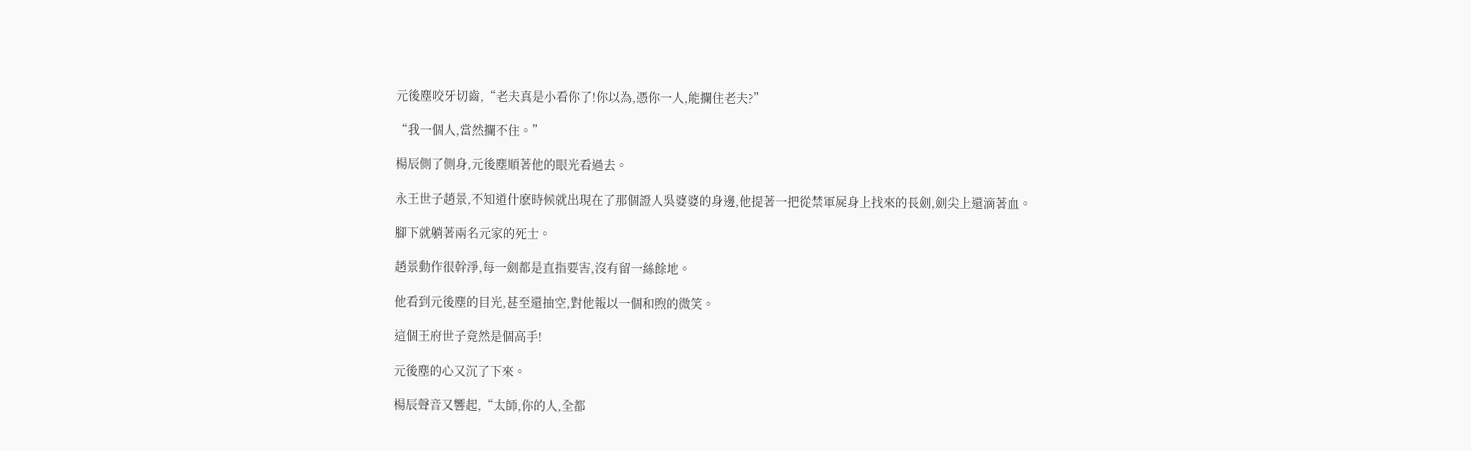元後塵咬牙切齒,“老夫真是小看你了!你以為,憑你一人,能攔住老夫?”

“我一個人,當然攔不住。”

楊辰側了側身,元後塵順著他的眼光看過去。

永王世子趙景,不知道什麽時候就出現在了那個證人吳婆婆的身邊,他提著一把從禁軍屍身上找來的長劍,劍尖上還滴著血。

腳下就躺著兩名元家的死士。

趙景動作很幹淨,每一劍都是直指要害,沒有留一絲餘地。

他看到元後塵的目光,甚至還抽空,對他報以一個和煦的微笑。

這個王府世子竟然是個高手!

元後塵的心又沉了下來。

楊辰聲音又響起,“太師,你的人,全都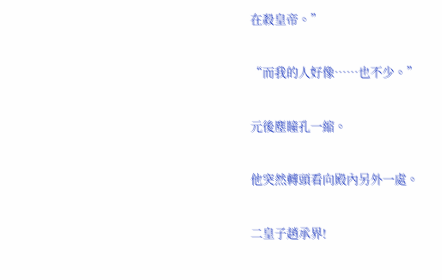在殺皇帝。”

“而我的人好像……也不少。”

元後塵瞳孔一縮。

他突然轉頭看向殿內另外一處。

二皇子趙承界!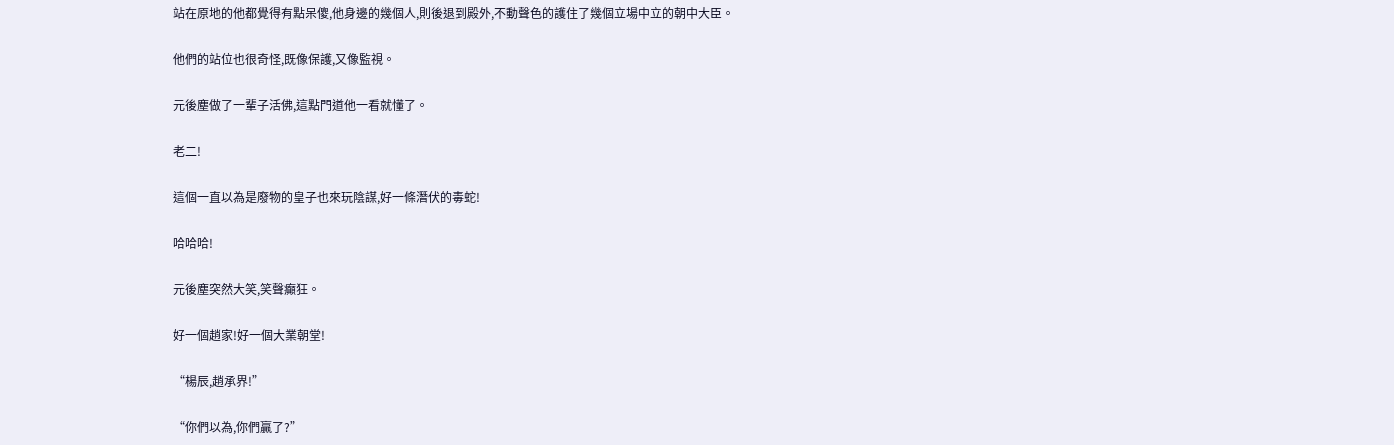站在原地的他都覺得有點呆傻,他身邊的幾個人,則後退到殿外,不動聲色的護住了幾個立場中立的朝中大臣。

他們的站位也很奇怪,既像保護,又像監視。

元後塵做了一輩子活佛,這點門道他一看就懂了。

老二!

這個一直以為是廢物的皇子也來玩陰謀,好一條潛伏的毒蛇!

哈哈哈!

元後塵突然大笑,笑聲癲狂。

好一個趙家!好一個大業朝堂!

“楊辰,趙承界!”

“你們以為,你們贏了?”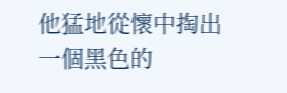他猛地從懷中掏出一個黑色的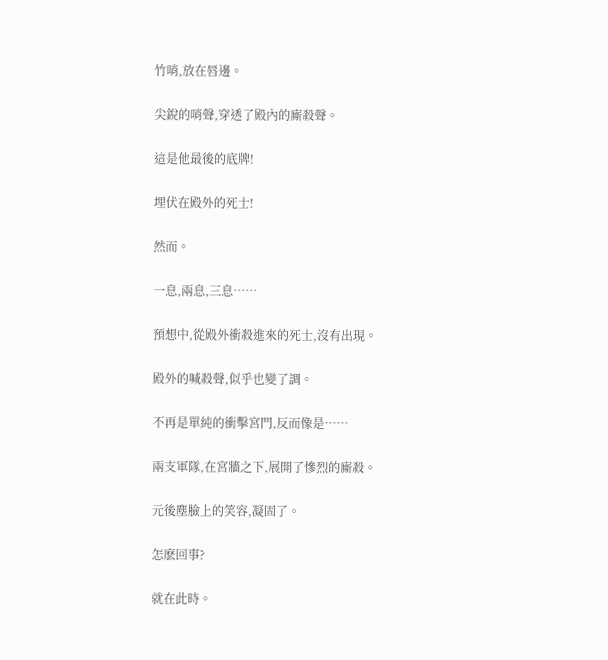竹哨,放在唇邊。

尖銳的哨聲,穿透了殿內的廝殺聲。

這是他最後的底牌!

埋伏在殿外的死士!

然而。

一息,兩息,三息……

預想中,從殿外衝殺進來的死士,沒有出現。

殿外的喊殺聲,似乎也變了調。

不再是單純的衝擊宮門,反而像是……

兩支軍隊,在宮牆之下,展開了慘烈的廝殺。

元後塵臉上的笑容,凝固了。

怎麽回事?

就在此時。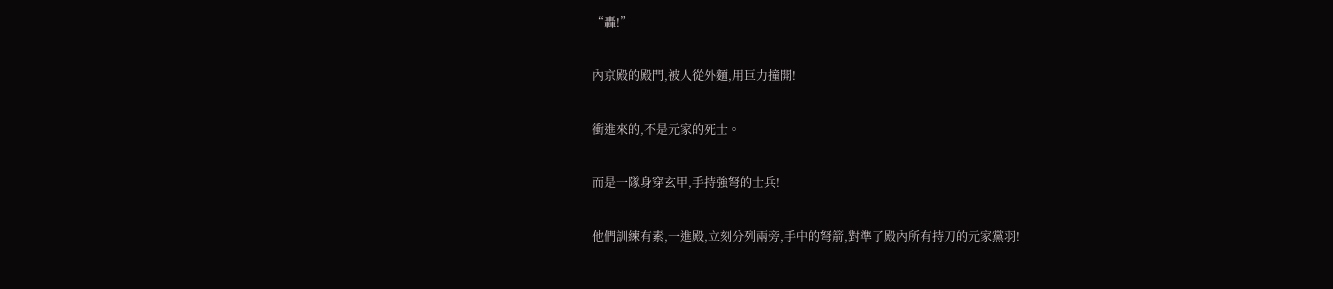“轟!”

內京殿的殿門,被人從外麵,用巨力撞開!

衝進來的,不是元家的死士。

而是一隊身穿玄甲,手持強弩的士兵!

他們訓練有素,一進殿,立刻分列兩旁,手中的弩箭,對準了殿內所有持刀的元家黨羽!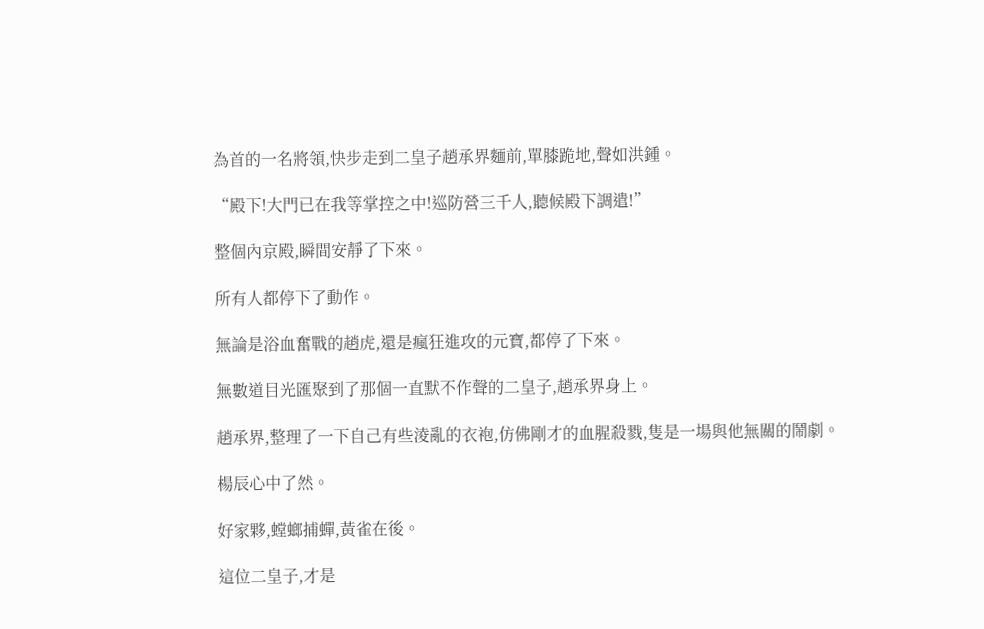為首的一名將領,快步走到二皇子趙承界麵前,單膝跪地,聲如洪鍾。

“殿下!大門已在我等掌控之中!巡防營三千人,聽候殿下調遣!”

整個內京殿,瞬間安靜了下來。

所有人都停下了動作。

無論是浴血奮戰的趙虎,還是瘋狂進攻的元寶,都停了下來。

無數道目光匯聚到了那個一直默不作聲的二皇子,趙承界身上。

趙承界,整理了一下自己有些淩亂的衣袍,仿佛剛才的血腥殺戮,隻是一場與他無關的鬧劇。

楊辰心中了然。

好家夥,螳螂捕蟬,黃雀在後。

這位二皇子,才是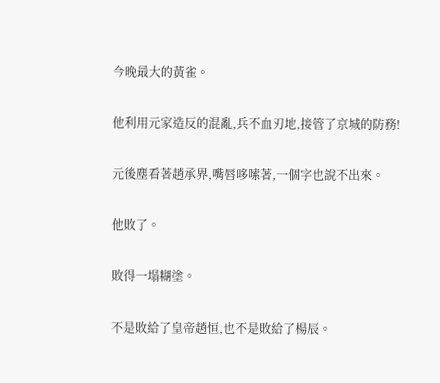今晚最大的黃雀。

他利用元家造反的混亂,兵不血刃地,接管了京城的防務!

元後塵看著趙承界,嘴唇哆嗦著,一個字也說不出來。

他敗了。

敗得一塌糊塗。

不是敗給了皇帝趙恒,也不是敗給了楊辰。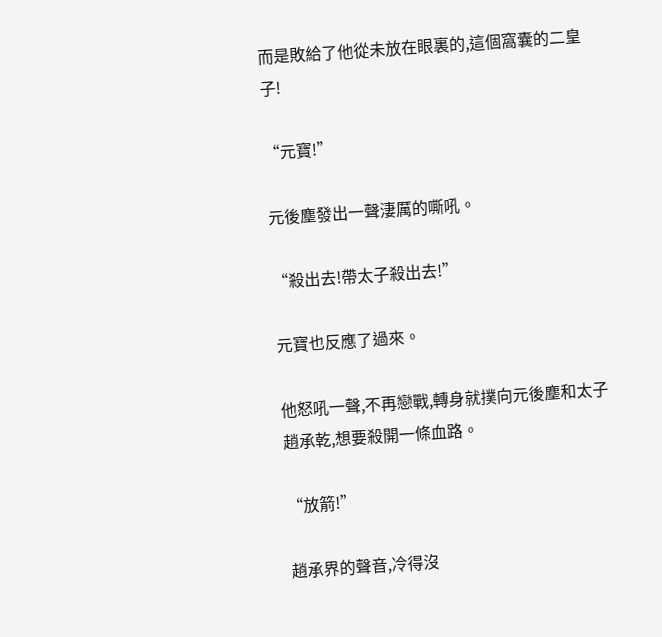而是敗給了他從未放在眼裏的,這個窩囊的二皇子!

“元寶!”

元後塵發出一聲淒厲的嘶吼。

“殺出去!帶太子殺出去!”

元寶也反應了過來。

他怒吼一聲,不再戀戰,轉身就撲向元後塵和太子趙承乾,想要殺開一條血路。

“放箭!”

趙承界的聲音,冷得沒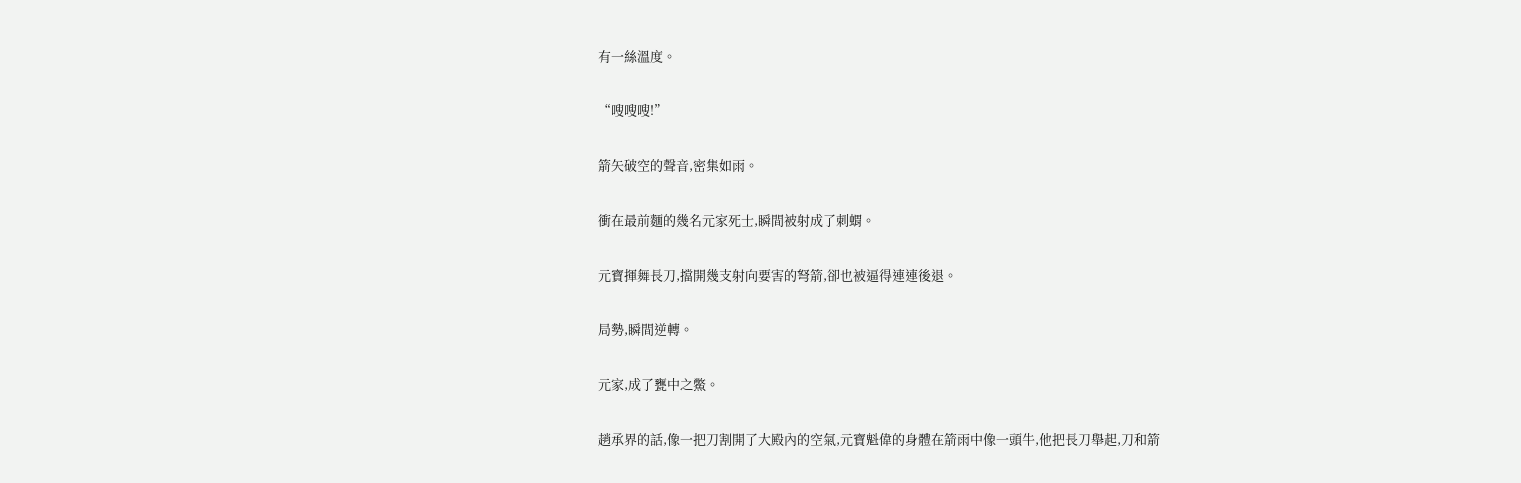有一絲溫度。

“嗖嗖嗖!”

箭矢破空的聲音,密集如雨。

衝在最前麵的幾名元家死士,瞬間被射成了刺蝟。

元寶揮舞長刀,擋開幾支射向要害的弩箭,卻也被逼得連連後退。

局勢,瞬間逆轉。

元家,成了甕中之鱉。

趙承界的話,像一把刀割開了大殿內的空氣,元寶魁偉的身體在箭雨中像一頭牛,他把長刀舉起,刀和箭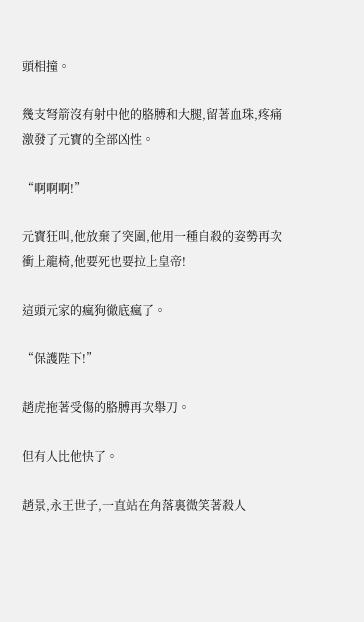頭相撞。

幾支弩箭沒有射中他的胳膊和大腿,留著血珠,疼痛激發了元寶的全部凶性。

“啊啊啊!”

元寶狂叫,他放棄了突圍,他用一種自殺的姿勢再次衝上龍椅,他要死也要拉上皇帝!

這頭元家的瘋狗徹底瘋了。

“保護陛下!”

趙虎拖著受傷的胳膊再次舉刀。

但有人比他快了。

趙景,永王世子,一直站在角落裏微笑著殺人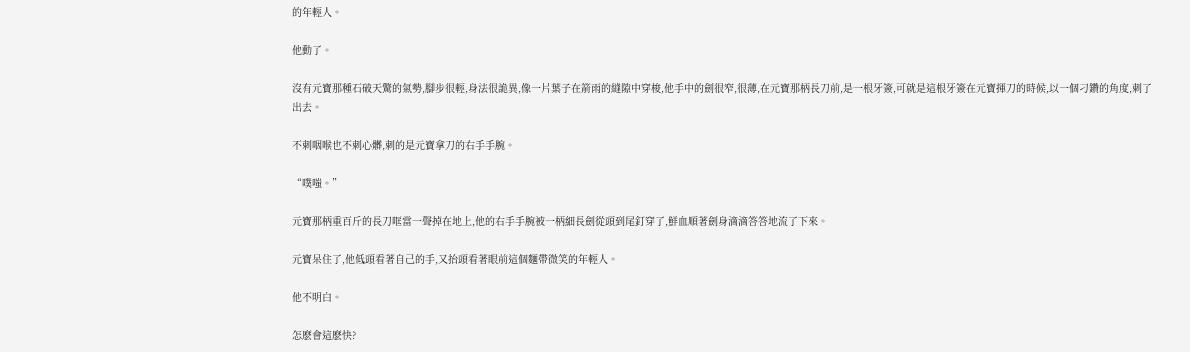的年輕人。

他動了。

沒有元寶那種石破天驚的氣勢,腳步很輕,身法很詭異,像一片葉子在箭雨的縫隙中穿梭,他手中的劍很窄,很薄,在元寶那柄長刀前,是一根牙簽,可就是這根牙簽在元寶揮刀的時候,以一個刁鑽的角度,刺了出去。

不刺咽喉也不刺心髒,刺的是元寶拿刀的右手手腕。

“噗嗤。”

元寶那柄重百斤的長刀哐當一聲掉在地上,他的右手手腕被一柄細長劍從頭到尾釘穿了,鮮血順著劍身滴滴答答地流了下來。

元寶呆住了,他低頭看著自己的手,又抬頭看著眼前這個麵帶微笑的年輕人。

他不明白。

怎麽會這麽快?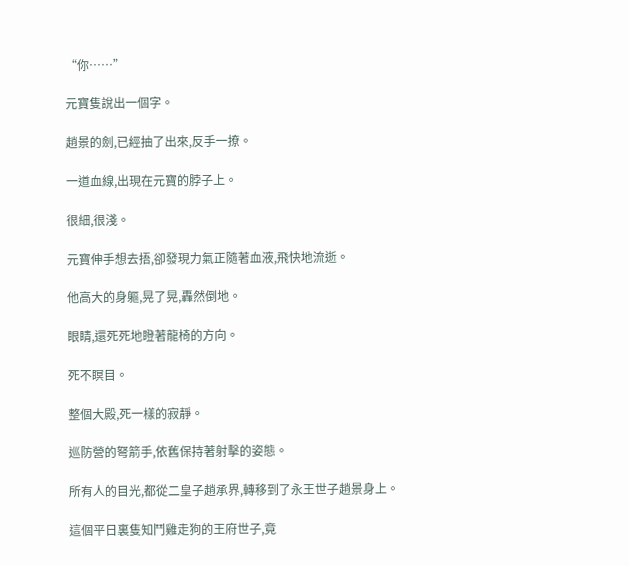“你……”

元寶隻說出一個字。

趙景的劍,已經抽了出來,反手一撩。

一道血線,出現在元寶的脖子上。

很細,很淺。

元寶伸手想去捂,卻發現力氣正隨著血液,飛快地流逝。

他高大的身軀,晃了晃,轟然倒地。

眼睛,還死死地瞪著龍椅的方向。

死不瞑目。

整個大殿,死一樣的寂靜。

巡防營的弩箭手,依舊保持著射擊的姿態。

所有人的目光,都從二皇子趙承界,轉移到了永王世子趙景身上。

這個平日裏隻知鬥雞走狗的王府世子,竟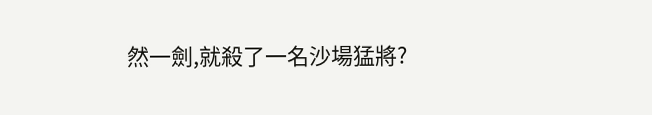然一劍,就殺了一名沙場猛將?